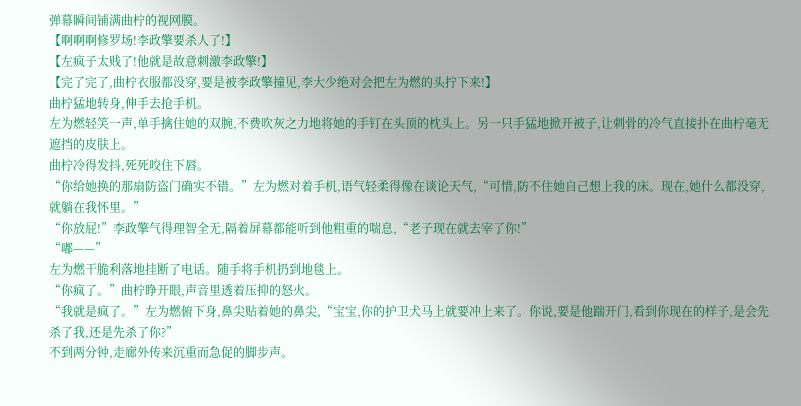弹幕瞬间铺满曲柠的视网膜。
【啊啊啊修罗场!李政擎要杀人了!】
【左疯子太贱了!他就是故意刺激李政擎!】
【完了完了,曲柠衣服都没穿,要是被李政擎撞见,李大少绝对会把左为燃的头拧下来!】
曲柠猛地转身,伸手去抢手机。
左为燃轻笑一声,单手擒住她的双腕,不费吹灰之力地将她的手钉在头顶的枕头上。另一只手猛地掀开被子,让刺骨的冷气直接扑在曲柠毫无遮挡的皮肤上。
曲柠冷得发抖,死死咬住下唇。
“你给她换的那扇防盗门确实不错。”左为燃对着手机,语气轻柔得像在谈论天气,“可惜,防不住她自己想上我的床。现在,她什么都没穿,就躺在我怀里。”
“你放屁!”李政擎气得理智全无,隔着屏幕都能听到他粗重的喘息,“老子现在就去宰了你!”
“嘟——”
左为燃干脆利落地挂断了电话。随手将手机扔到地毯上。
“你疯了。”曲柠睁开眼,声音里透着压抑的怒火。
“我就是疯了。”左为燃俯下身,鼻尖贴着她的鼻尖,“宝宝,你的护卫犬马上就要冲上来了。你说,要是他踹开门,看到你现在的样子,是会先杀了我,还是先杀了你?”
不到两分钟,走廊外传来沉重而急促的脚步声。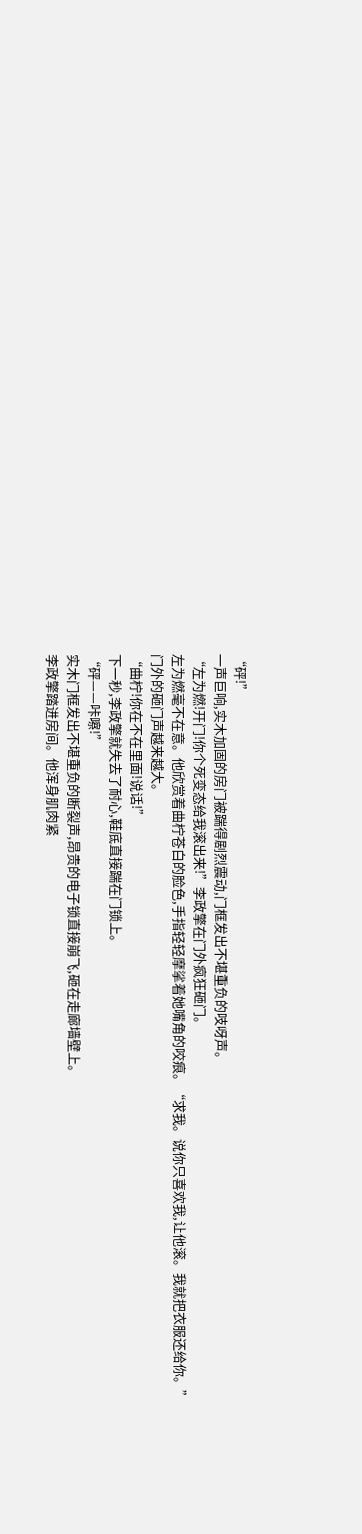“砰!”
一声巨响,实木加固的房门被踹得剧烈震动,门框发出不堪重负的吱呀声。
“左为燃!开门!你个死变态给我滚出来!”李政擎在门外疯狂砸门。
左为燃毫不在意。他欣赏着曲柠苍白的脸色,手指轻轻摩挲着她嘴角的咬痕。“求我。说你只喜欢我,让他滚。我就把衣服还给你。”
门外的砸门声越来越大。
“曲柠!你在不在里面!说话!”
下一秒,李政擎就失去了耐心,鞋底直接踹在门锁上。
“砰——咔嚓!”
实木门框发出不堪重负的断裂声,昂贵的电子锁直接崩飞,砸在走廊墙壁上。
李政擎踏进房间。他浑身肌肉紧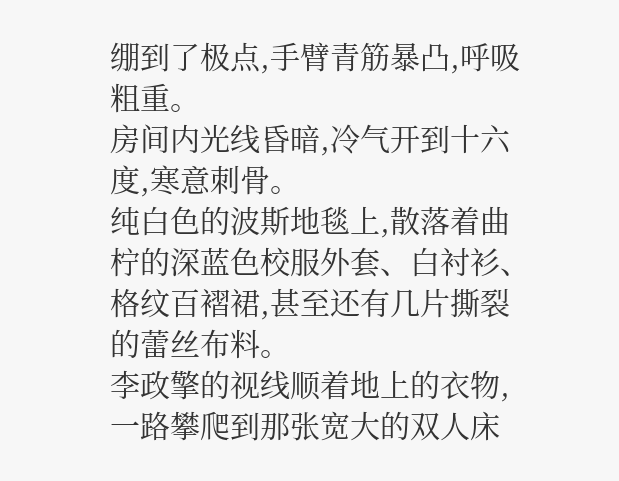绷到了极点,手臂青筋暴凸,呼吸粗重。
房间内光线昏暗,冷气开到十六度,寒意刺骨。
纯白色的波斯地毯上,散落着曲柠的深蓝色校服外套、白衬衫、格纹百褶裙,甚至还有几片撕裂的蕾丝布料。
李政擎的视线顺着地上的衣物,一路攀爬到那张宽大的双人床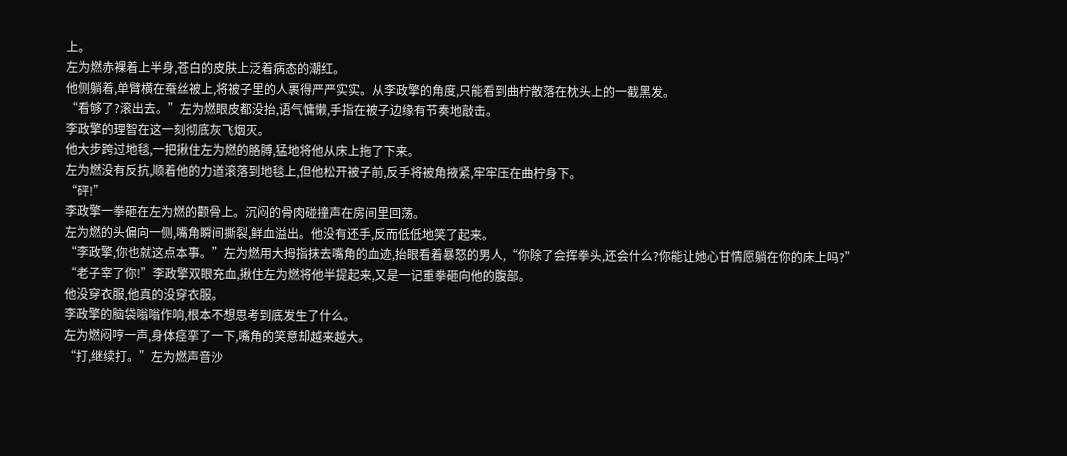上。
左为燃赤裸着上半身,苍白的皮肤上泛着病态的潮红。
他侧躺着,单臂横在蚕丝被上,将被子里的人裹得严严实实。从李政擎的角度,只能看到曲柠散落在枕头上的一截黑发。
“看够了?滚出去。”左为燃眼皮都没抬,语气慵懒,手指在被子边缘有节奏地敲击。
李政擎的理智在这一刻彻底灰飞烟灭。
他大步跨过地毯,一把揪住左为燃的胳膊,猛地将他从床上拖了下来。
左为燃没有反抗,顺着他的力道滚落到地毯上,但他松开被子前,反手将被角掖紧,牢牢压在曲柠身下。
“砰!”
李政擎一拳砸在左为燃的颧骨上。沉闷的骨肉碰撞声在房间里回荡。
左为燃的头偏向一侧,嘴角瞬间撕裂,鲜血溢出。他没有还手,反而低低地笑了起来。
“李政擎,你也就这点本事。”左为燃用大拇指抹去嘴角的血迹,抬眼看着暴怒的男人,“你除了会挥拳头,还会什么?你能让她心甘情愿躺在你的床上吗?”
“老子宰了你!”李政擎双眼充血,揪住左为燃将他半提起来,又是一记重拳砸向他的腹部。
他没穿衣服,他真的没穿衣服。
李政擎的脑袋嗡嗡作响,根本不想思考到底发生了什么。
左为燃闷哼一声,身体痉挛了一下,嘴角的笑意却越来越大。
“打,继续打。”左为燃声音沙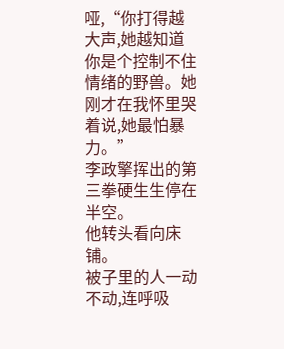哑,“你打得越大声,她越知道你是个控制不住情绪的野兽。她刚才在我怀里哭着说,她最怕暴力。”
李政擎挥出的第三拳硬生生停在半空。
他转头看向床铺。
被子里的人一动不动,连呼吸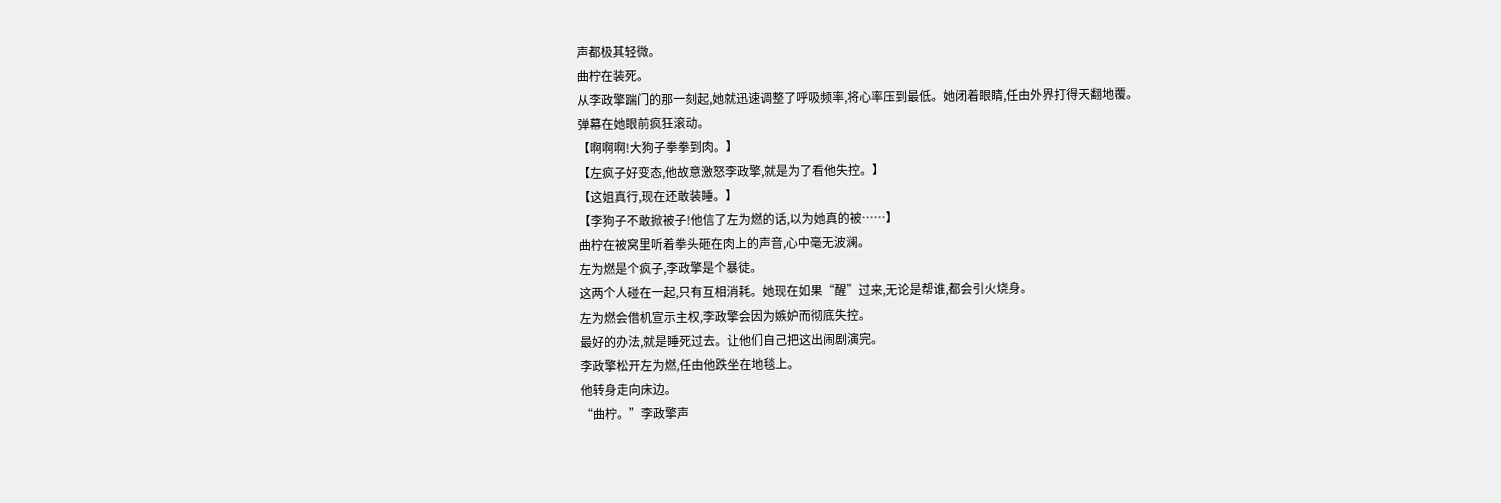声都极其轻微。
曲柠在装死。
从李政擎踹门的那一刻起,她就迅速调整了呼吸频率,将心率压到最低。她闭着眼睛,任由外界打得天翻地覆。
弹幕在她眼前疯狂滚动。
【啊啊啊!大狗子拳拳到肉。】
【左疯子好变态,他故意激怒李政擎,就是为了看他失控。】
【这姐真行,现在还敢装睡。】
【李狗子不敢掀被子!他信了左为燃的话,以为她真的被……】
曲柠在被窝里听着拳头砸在肉上的声音,心中毫无波澜。
左为燃是个疯子,李政擎是个暴徒。
这两个人碰在一起,只有互相消耗。她现在如果“醒”过来,无论是帮谁,都会引火烧身。
左为燃会借机宣示主权,李政擎会因为嫉妒而彻底失控。
最好的办法,就是睡死过去。让他们自己把这出闹剧演完。
李政擎松开左为燃,任由他跌坐在地毯上。
他转身走向床边。
“曲柠。”李政擎声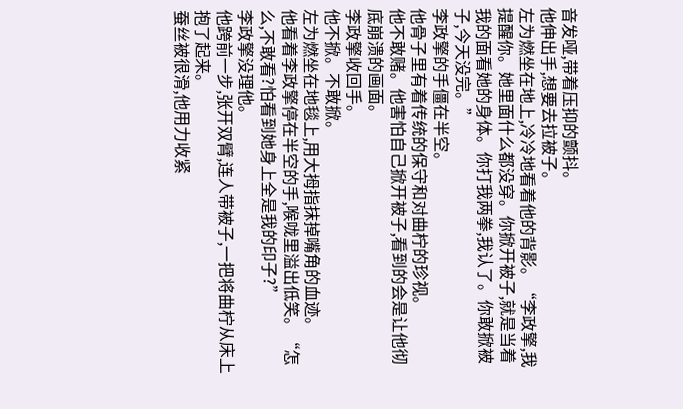音发哑,带着压抑的颤抖。
他伸出手,想要去拉被子。
左为燃坐在地上,冷冷地看着他的背影。“李政擎,我提醒你。她里面什么都没穿。你掀开被子,就是当着我的面看她的身体。你打我两拳,我认了。你敢掀被子,今天没完。”
李政擎的手僵在半空。
他骨子里有着传统的保守和对曲柠的珍视。
他不敢赌。他害怕自己掀开被子,看到的会是让他彻底崩溃的画面。
李政擎收回手。
他不掀。不敢掀。
左为燃坐在地毯上,用大拇指抹掉嘴角的血迹。
他看着李政擎停在半空的手,喉咙里溢出低笑。“怎么,不敢看?怕看到她身上全是我的印子?”
李政擎没理他。
他跨前一步,张开双臂,连人带被子,一把将曲柠从床上抱了起来。
蚕丝被很滑,他用力收紧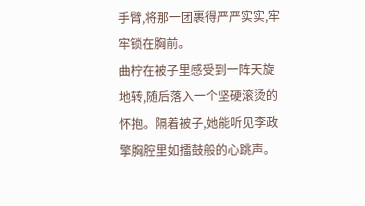手臂,将那一团裹得严严实实,牢牢锁在胸前。
曲柠在被子里感受到一阵天旋地转,随后落入一个坚硬滚烫的怀抱。隔着被子,她能听见李政擎胸腔里如擂鼓般的心跳声。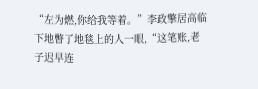“左为燃,你给我等着。”李政擎居高临下地瞥了地毯上的人一眼,“这笔账,老子迟早连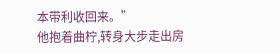本带利收回来。”
他抱着曲柠,转身大步走出房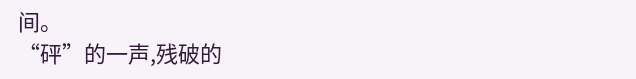间。
“砰”的一声,残破的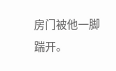房门被他一脚踹开。